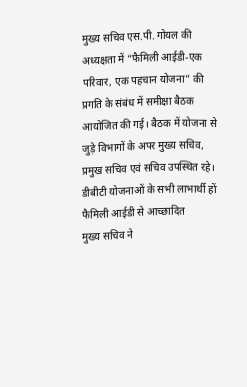मुख्य सचिव एस.पी. गोयल की अध्यक्षता में “फैमिली आईडी-एक परिवार, एक पहचान योजना” की प्रगति के संबंध में समीक्षा बैठक आयोजित की गई। बैठक में योजना से जुड़े विभागों के अपर मुख्य सचिव, प्रमुख सचिव एवं सचिव उपस्थित रहे।
डीबीटी योजनाओं के सभी लाभार्थी हों फैमिली आईडी से आच्छादित
मुख्य सचिव ने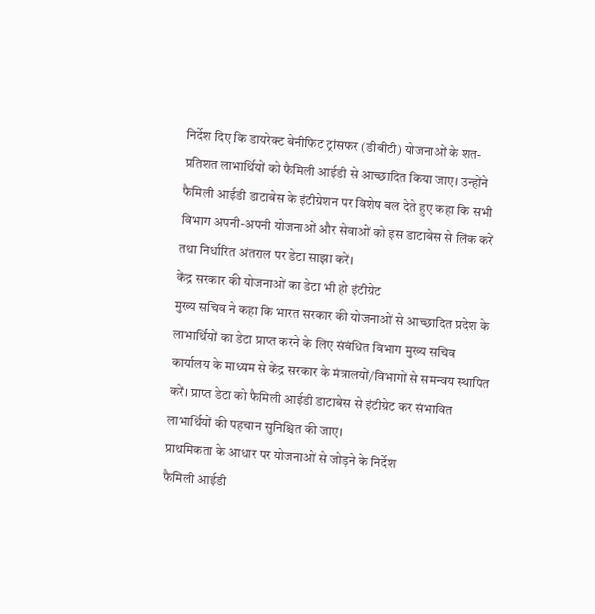निर्देश दिए कि डायरेक्ट बेनीफिट ट्रांसफर (डीबीटी) योजनाओं के शत-प्रतिशत लाभार्थियों को फैमिली आईडी से आच्छादित किया जाए। उन्होंने फैमिली आईडी डाटाबेस के इंटीग्रेशन पर विशेष बल देते हुए कहा कि सभी विभाग अपनी-अपनी योजनाओं और सेवाओं को इस डाटाबेस से लिंक करें तथा निर्धारित अंतराल पर डेटा साझा करें।
केंद्र सरकार की योजनाओं का डेटा भी हो इंटीग्रेट
मुख्य सचिव ने कहा कि भारत सरकार की योजनाओं से आच्छादित प्रदेश के लाभार्थियों का डेटा प्राप्त करने के लिए संबंधित विभाग मुख्य सचिव कार्यालय के माध्यम से केंद्र सरकार के मंत्रालयों/विभागों से समन्वय स्थापित करें। प्राप्त डेटा को फैमिली आईडी डाटाबेस से इंटीग्रेट कर संभावित लाभार्थियों की पहचान सुनिश्चित की जाए।
प्राथमिकता के आधार पर योजनाओं से जोड़ने के निर्देश
फैमिली आईडी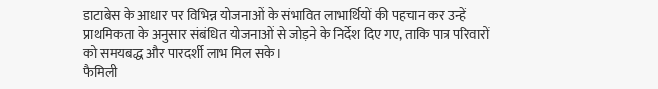डाटाबेस के आधार पर विभिन्न योजनाओं के संभावित लाभार्थियों की पहचान कर उन्हें प्राथमिकता के अनुसार संबंधित योजनाओं से जोड़ने के निर्देश दिए गए, ताकि पात्र परिवारों को समयबद्ध और पारदर्शी लाभ मिल सके।
फैमिली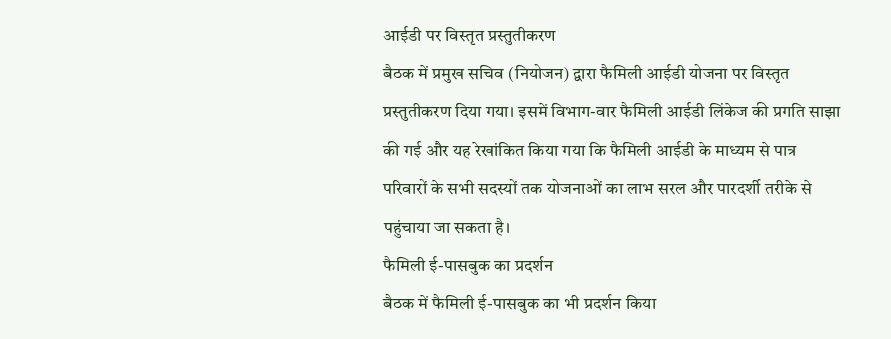आईडी पर विस्तृत प्रस्तुतीकरण
बैठक में प्रमुख सचिव (नियोजन) द्वारा फैमिली आईडी योजना पर विस्तृत प्रस्तुतीकरण दिया गया। इसमें विभाग-वार फैमिली आईडी लिंकेज की प्रगति साझा की गई और यह रेखांकित किया गया कि फैमिली आईडी के माध्यम से पात्र परिवारों के सभी सदस्यों तक योजनाओं का लाभ सरल और पारदर्शी तरीके से पहुंचाया जा सकता है।
फैमिली ई-पासबुक का प्रदर्शन
बैठक में फैमिली ई-पासबुक का भी प्रदर्शन किया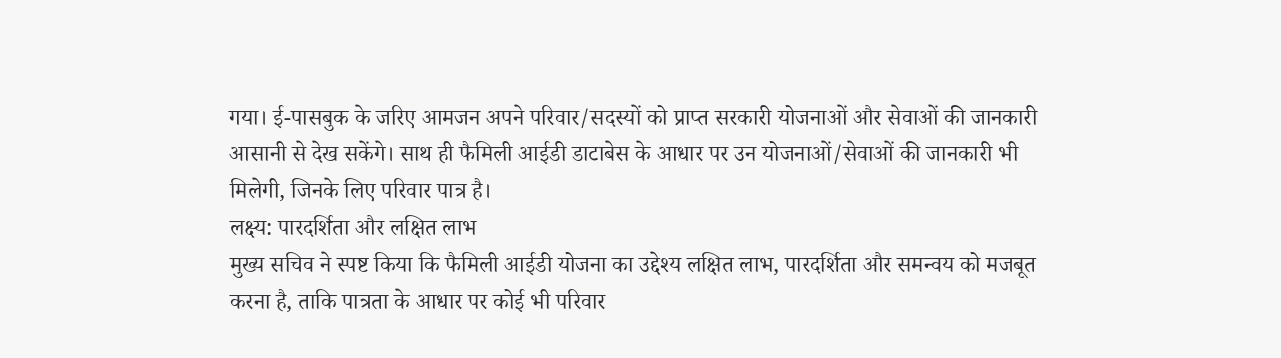गया। ई-पासबुक के जरिए आमजन अपने परिवार/सदस्यों को प्राप्त सरकारी योजनाओं और सेवाओं की जानकारी आसानी से देख सकेंगे। साथ ही फैमिली आईडी डाटाबेस के आधार पर उन योजनाओं/सेवाओं की जानकारी भी मिलेगी, जिनके लिए परिवार पात्र है।
लक्ष्य: पारदर्शिता और लक्षित लाभ
मुख्य सचिव ने स्पष्ट किया कि फैमिली आईडी योजना का उद्देश्य लक्षित लाभ, पारदर्शिता और समन्वय को मजबूत करना है, ताकि पात्रता के आधार पर कोई भी परिवार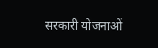सरकारी योजनाओं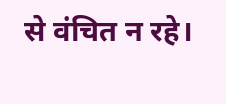से वंचित न रहे।